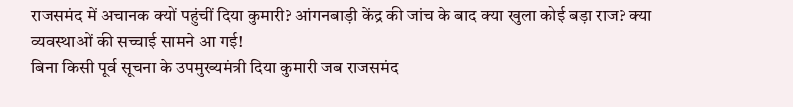राजसमंद में अचानक क्यों पहुंचीं दिया कुमारी? आंगनबाड़ी केंद्र की जांच के बाद क्या खुला कोई बड़ा राज? क्या व्यवस्थाओं की सच्चाई सामने आ गई!
बिना किसी पूर्व सूचना के उपमुख्यमंत्री दिया कुमारी जब राजसमंद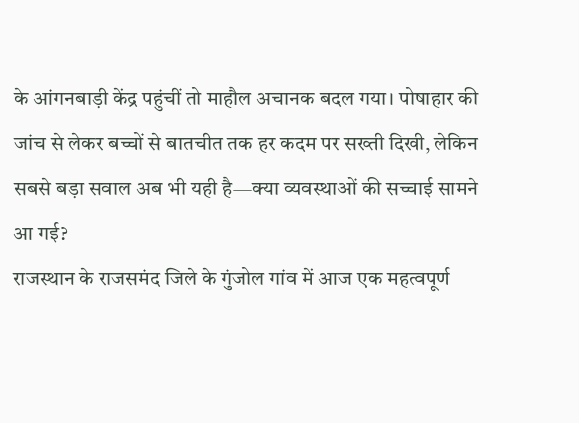के आंगनबाड़ी केंद्र पहुंचीं तो माहौल अचानक बदल गया। पोषाहार की जांच से लेकर बच्चों से बातचीत तक हर कदम पर सख्ती दिखी, लेकिन सबसे बड़ा सवाल अब भी यही है—क्या व्यवस्थाओं की सच्चाई सामने आ गई?
राजस्थान के राजसमंद जिले के गुंजोल गांव में आज एक महत्वपूर्ण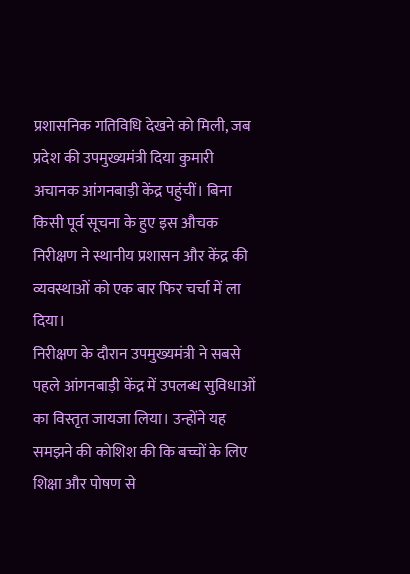प्रशासनिक गतिविधि देखने को मिली, जब प्रदेश की उपमुख्यमंत्री दिया कुमारी अचानक आंगनबाड़ी केंद्र पहुंचीं। बिना किसी पूर्व सूचना के हुए इस औचक निरीक्षण ने स्थानीय प्रशासन और केंद्र की व्यवस्थाओं को एक बार फिर चर्चा में ला दिया।
निरीक्षण के दौरान उपमुख्यमंत्री ने सबसे पहले आंगनबाड़ी केंद्र में उपलब्ध सुविधाओं का विस्तृत जायजा लिया। उन्होंने यह समझने की कोशिश की कि बच्चों के लिए शिक्षा और पोषण से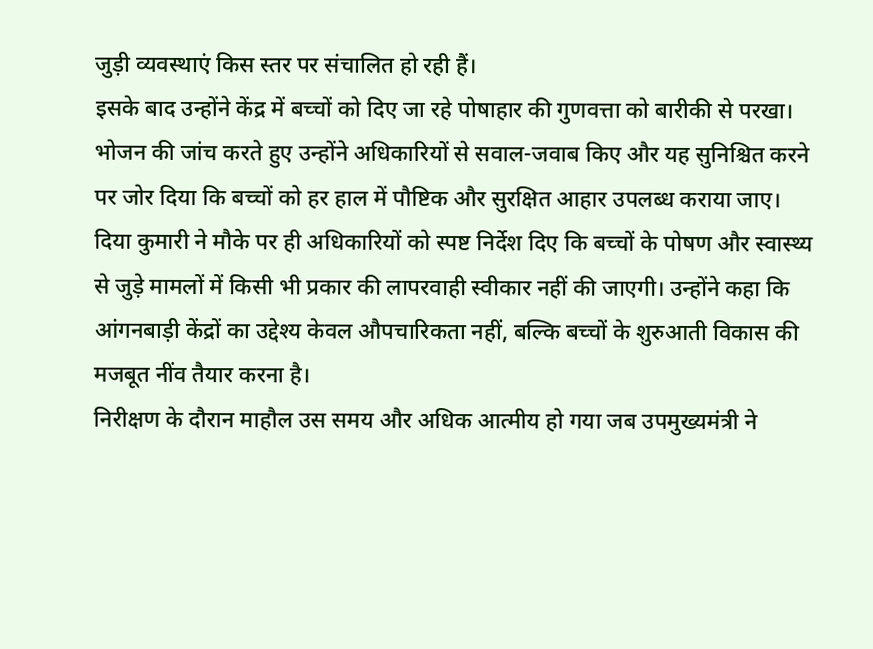जुड़ी व्यवस्थाएं किस स्तर पर संचालित हो रही हैं।
इसके बाद उन्होंने केंद्र में बच्चों को दिए जा रहे पोषाहार की गुणवत्ता को बारीकी से परखा। भोजन की जांच करते हुए उन्होंने अधिकारियों से सवाल-जवाब किए और यह सुनिश्चित करने पर जोर दिया कि बच्चों को हर हाल में पौष्टिक और सुरक्षित आहार उपलब्ध कराया जाए।
दिया कुमारी ने मौके पर ही अधिकारियों को स्पष्ट निर्देश दिए कि बच्चों के पोषण और स्वास्थ्य से जुड़े मामलों में किसी भी प्रकार की लापरवाही स्वीकार नहीं की जाएगी। उन्होंने कहा कि आंगनबाड़ी केंद्रों का उद्देश्य केवल औपचारिकता नहीं, बल्कि बच्चों के शुरुआती विकास की मजबूत नींव तैयार करना है।
निरीक्षण के दौरान माहौल उस समय और अधिक आत्मीय हो गया जब उपमुख्यमंत्री ने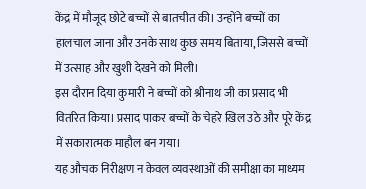केंद्र में मौजूद छोटे बच्चों से बातचीत की। उन्होंने बच्चों का हालचाल जाना और उनके साथ कुछ समय बिताया, जिससे बच्चों में उत्साह और खुशी देखने को मिली।
इस दौरान दिया कुमारी ने बच्चों को श्रीनाथ जी का प्रसाद भी वितरित किया। प्रसाद पाकर बच्चों के चेहरे खिल उठे और पूरे केंद्र में सकारात्मक माहौल बन गया।
यह औचक निरीक्षण न केवल व्यवस्थाओं की समीक्षा का माध्यम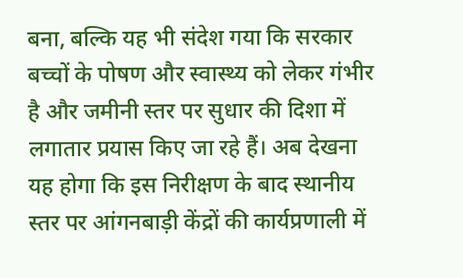बना, बल्कि यह भी संदेश गया कि सरकार बच्चों के पोषण और स्वास्थ्य को लेकर गंभीर है और जमीनी स्तर पर सुधार की दिशा में लगातार प्रयास किए जा रहे हैं। अब देखना यह होगा कि इस निरीक्षण के बाद स्थानीय स्तर पर आंगनबाड़ी केंद्रों की कार्यप्रणाली में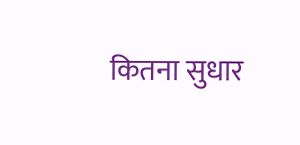कितना सुधार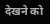देखने को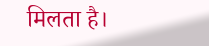मिलता है।